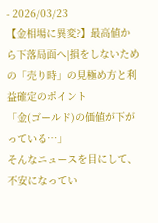- 2026/03/23
【金相場に異変?】最高値から下落局面へ|損をしないための「売り時」の見極め方と利益確定のポイント
「金(ゴールド)の価値が下がっている…」
そんなニュースを目にして、不安になってい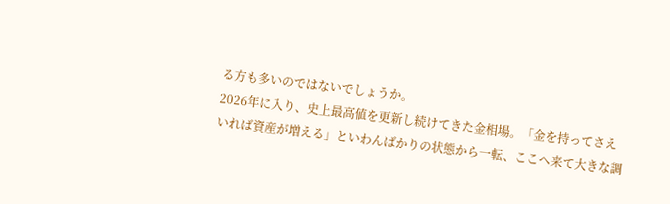る方も多いのではないでしょうか。
2026年に入り、史上最高値を更新し続けてきた金相場。「金を持ってさえいれば資産が増える」といわんばかりの状態から一転、ここへ来て大きな調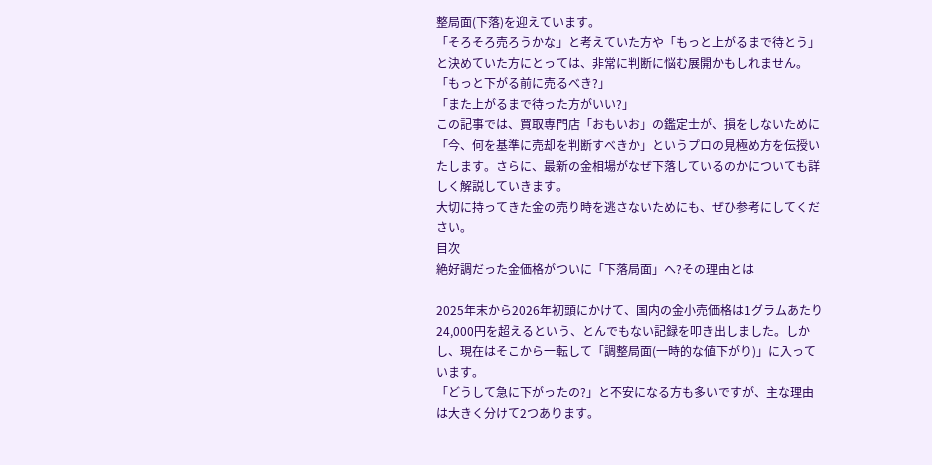整局面(下落)を迎えています。
「そろそろ売ろうかな」と考えていた方や「もっと上がるまで待とう」と決めていた方にとっては、非常に判断に悩む展開かもしれません。
「もっと下がる前に売るべき?」
「また上がるまで待った方がいい?」
この記事では、買取専門店「おもいお」の鑑定士が、損をしないために「今、何を基準に売却を判断すべきか」というプロの見極め方を伝授いたします。さらに、最新の金相場がなぜ下落しているのかについても詳しく解説していきます。
大切に持ってきた金の売り時を逃さないためにも、ぜひ参考にしてください。
目次
絶好調だった金価格がついに「下落局面」へ?その理由とは

2025年末から2026年初頭にかけて、国内の金小売価格は1グラムあたり24,000円を超えるという、とんでもない記録を叩き出しました。しかし、現在はそこから一転して「調整局面(一時的な値下がり)」に入っています。
「どうして急に下がったの?」と不安になる方も多いですが、主な理由は大きく分けて2つあります。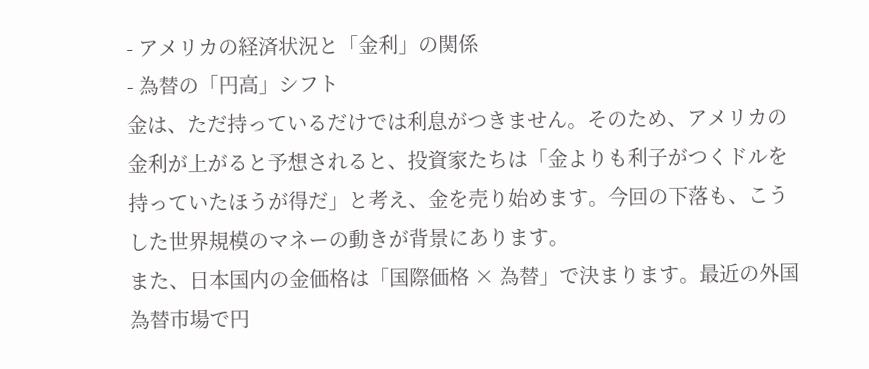- アメリカの経済状況と「金利」の関係
- 為替の「円高」シフト
金は、ただ持っているだけでは利息がつきません。そのため、アメリカの金利が上がると予想されると、投資家たちは「金よりも利子がつくドルを持っていたほうが得だ」と考え、金を売り始めます。今回の下落も、こうした世界規模のマネーの動きが背景にあります。
また、日本国内の金価格は「国際価格 × 為替」で決まります。最近の外国為替市場で円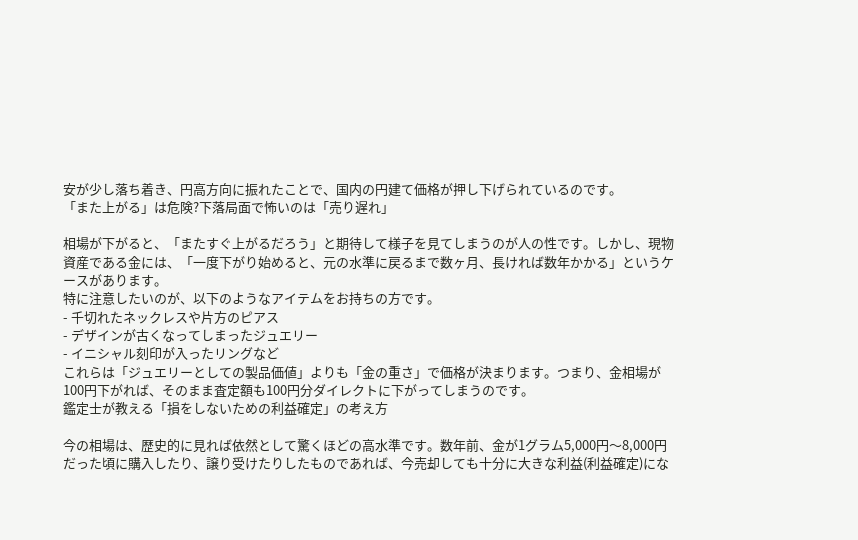安が少し落ち着き、円高方向に振れたことで、国内の円建て価格が押し下げられているのです。
「また上がる」は危険?下落局面で怖いのは「売り遅れ」

相場が下がると、「またすぐ上がるだろう」と期待して様子を見てしまうのが人の性です。しかし、現物資産である金には、「一度下がり始めると、元の水準に戻るまで数ヶ月、長ければ数年かかる」というケースがあります。
特に注意したいのが、以下のようなアイテムをお持ちの方です。
- 千切れたネックレスや片方のピアス
- デザインが古くなってしまったジュエリー
- イニシャル刻印が入ったリングなど
これらは「ジュエリーとしての製品価値」よりも「金の重さ」で価格が決まります。つまり、金相場が100円下がれば、そのまま査定額も100円分ダイレクトに下がってしまうのです。
鑑定士が教える「損をしないための利益確定」の考え方

今の相場は、歴史的に見れば依然として驚くほどの高水準です。数年前、金が1グラム5,000円〜8,000円だった頃に購入したり、譲り受けたりしたものであれば、今売却しても十分に大きな利益(利益確定)にな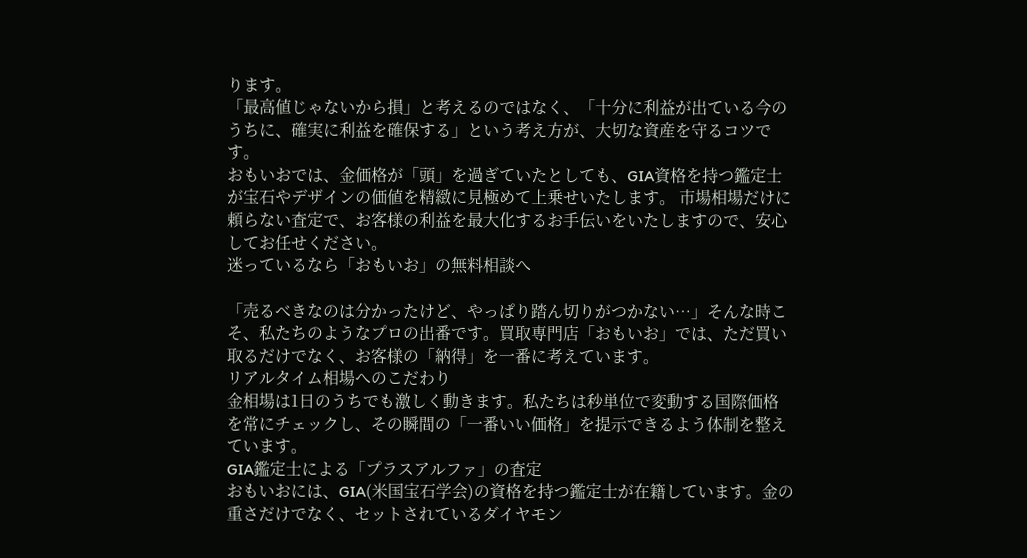ります。
「最高値じゃないから損」と考えるのではなく、「十分に利益が出ている今のうちに、確実に利益を確保する」という考え方が、大切な資産を守るコツです。
おもいおでは、金価格が「頭」を過ぎていたとしても、GIA資格を持つ鑑定士が宝石やデザインの価値を精緻に見極めて上乗せいたします。 市場相場だけに頼らない査定で、お客様の利益を最大化するお手伝いをいたしますので、安心してお任せください。
迷っているなら「おもいお」の無料相談へ

「売るべきなのは分かったけど、やっぱり踏ん切りがつかない…」そんな時こそ、私たちのようなプロの出番です。買取専門店「おもいお」では、ただ買い取るだけでなく、お客様の「納得」を一番に考えています。
リアルタイム相場へのこだわり
金相場は1日のうちでも激しく動きます。私たちは秒単位で変動する国際価格を常にチェックし、その瞬間の「一番いい価格」を提示できるよう体制を整えています。
GIA鑑定士による「プラスアルファ」の査定
おもいおには、GIA(米国宝石学会)の資格を持つ鑑定士が在籍しています。金の重さだけでなく、セットされているダイヤモン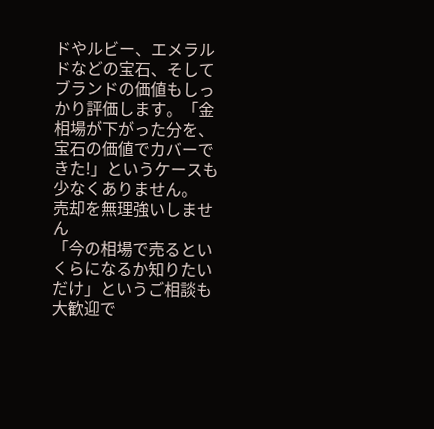ドやルビー、エメラルドなどの宝石、そしてブランドの価値もしっかり評価します。「金相場が下がった分を、宝石の価値でカバーできた!」というケースも少なくありません。
売却を無理強いしません
「今の相場で売るといくらになるか知りたいだけ」というご相談も大歓迎で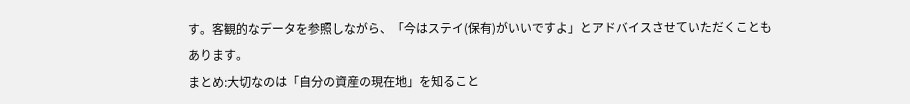す。客観的なデータを参照しながら、「今はステイ(保有)がいいですよ」とアドバイスさせていただくこともあります。
まとめ:大切なのは「自分の資産の現在地」を知ること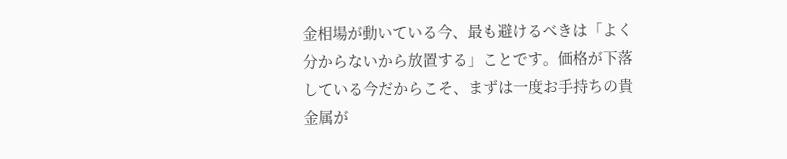金相場が動いている今、最も避けるべきは「よく分からないから放置する」ことです。価格が下落している今だからこそ、まずは一度お手持ちの貴金属が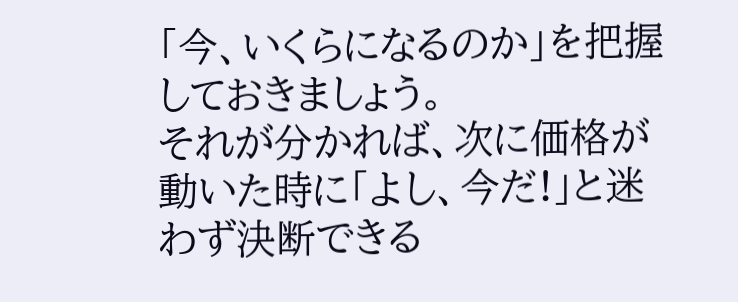「今、いくらになるのか」を把握しておきましょう。
それが分かれば、次に価格が動いた時に「よし、今だ!」と迷わず決断できる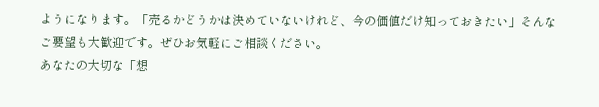ようになります。「売るかどうかは決めていないけれど、今の価値だけ知っておきたい」そんなご要望も大歓迎です。ぜひお気軽にご相談ください。
あなたの大切な「想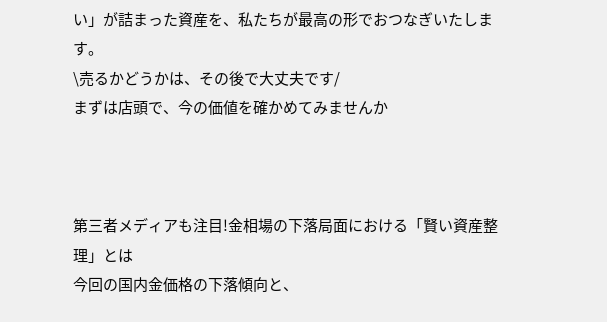い」が詰まった資産を、私たちが最高の形でおつなぎいたします。
\売るかどうかは、その後で大丈夫です/
まずは店頭で、今の価値を確かめてみませんか



第三者メディアも注目!金相場の下落局面における「賢い資産整理」とは
今回の国内金価格の下落傾向と、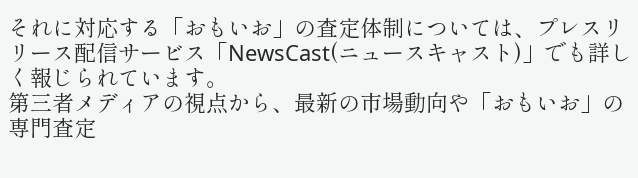それに対応する「おもいお」の査定体制については、プレスリリース配信サービス「NewsCast(ニュースキャスト)」でも詳しく報じられています。
第三者メディアの視点から、最新の市場動向や「おもいお」の専門査定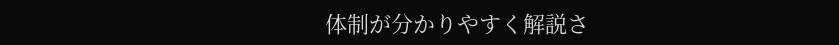体制が分かりやすく解説さ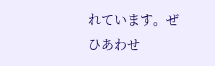れています。ぜひあわせ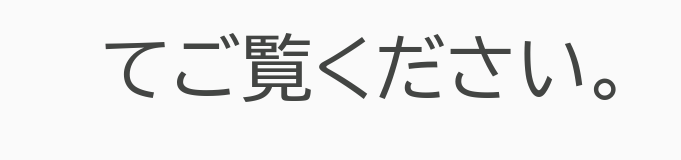てご覧ください。